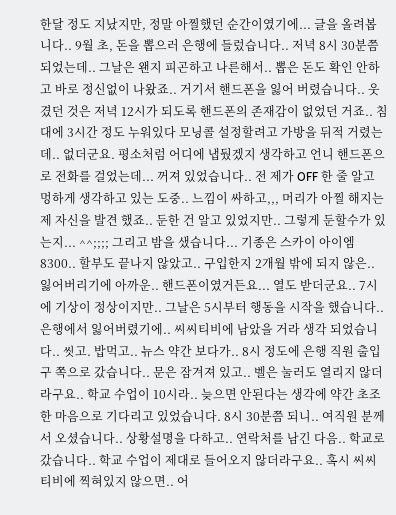한달 정도 지났지만, 정말 아찔했던 순간이였기에... 글을 올려봅니다.. 9월 초, 돈을 뽑으러 은행에 들렀습니다.. 저녁 8시 30분쯤 되었는데.. 그날은 왠지 피곤하고 나른해서.. 뽑은 돈도 확인 안하고 바로 정신없이 나왔죠.. 거기서 핸드폰을 잃어 버렸습니다.. 웃겼던 것은 저녁 12시가 되도록 핸드폰의 존재감이 없었던 거죠.. 침대에 3시간 정도 누워있다 모닝콜 설정할려고 가방을 뒤적 거렸는데.. 없더군요. 평소처럼 어디에 냅뒀겠지 생각하고 언니 핸드폰으로 전화를 걸었는데... 꺼져 있었습니다.. 전 제가 OFF 한 줄 알고 멍하게 생각하고 있는 도중.. 느낌이 싸하고,,, 머리가 아찔 해지는 제 자신을 발견 했죠.. 둔한 건 알고 있었지만.. 그렇게 둔할수가 있는지... ^^;;;; 그리고 밤을 샜습니다... 기종은 스카이 아이엠 8300.. 할부도 끝나지 않았고.. 구입한지 2개월 밖에 되지 않은.. 잃어버리기에 아까운.. 핸드폰이였거든요... 열도 받더군요.. 7시에 기상이 정상이지만.. 그날은 5시부터 행동을 시작을 했습니다.. 은행에서 잃어버렸기에.. 씨씨티비에 남았을 거라 생각 되었습니다.. 씻고. 밥먹고.. 뉴스 약간 보다가.. 8시 정도에 은행 직원 출입구 쪽으로 갔습니다.. 문은 잠겨져 있고.. 벨은 눌러도 열리지 않더라구요.. 학교 수업이 10시라.. 늦으면 안된다는 생각에 약간 초조한 마음으로 기다리고 있었습니다. 8시 30분쯤 되니.. 여직원 분께서 오셨습니다.. 상황설명을 다하고.. 연락처를 남긴 다음.. 학교로 갔습니다.. 학교 수업이 제대로 들어오지 않더라구요.. 혹시 씨씨티비에 찍혀있지 않으면.. 어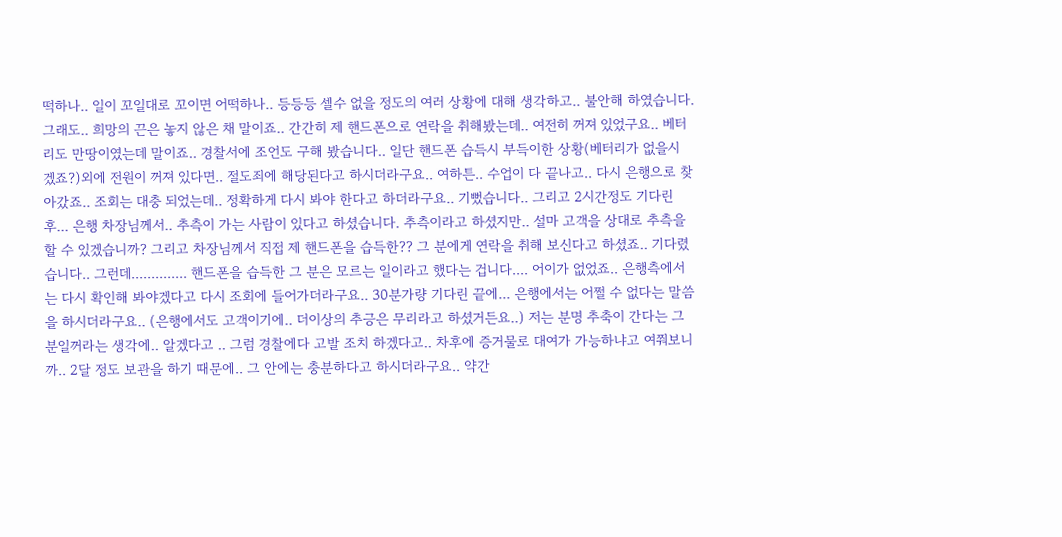떡하나.. 일이 꼬일대로 꼬이면 어떡하나.. 등등등 셀수 없을 정도의 여러 상황에 대해 생각하고.. 불안해 하였습니다. 그래도.. 희망의 끈은 놓지 않은 채 말이죠.. 간간히 제 핸드폰으로 연락을 취해봤는데.. 여전히 꺼져 있었구요.. 베터리도 만땅이였는데 말이죠.. 경찰서에 조언도 구해 봤습니다.. 일단 핸드폰 습득시 부득이한 상황(베터리가 없을시 겠죠?)외에 전원이 꺼져 있다면.. 절도죄에 해당된다고 하시더라구요.. 여하튼.. 수업이 다 끝나고.. 다시 은행으로 찾아갔죠.. 조회는 대충 되었는데.. 정확하게 다시 봐야 한다고 하더라구요.. 기뻤습니다.. 그리고 2시간정도 기다린 후... 은행 차장님께서.. 추측이 가는 사람이 있다고 하셨습니다. 추측이라고 하셨지만.. 설마 고객을 상대로 추측을 할 수 있겠습니까? 그리고 차장님께서 직접 제 핸드폰을 습득한?? 그 분에게 연락을 취해 보신다고 하셨죠.. 기다렸습니다.. 그런데.............. 핸드폰을 습득한 그 분은 모르는 일이라고 했다는 겁니다.... 어이가 없었죠.. 은행측에서는 다시 확인해 봐야겠다고 다시 조회에 들어가더라구요.. 30분가량 기다린 끝에... 은행에서는 어쩔 수 없다는 말씀을 하시더라구요.. (은행에서도 고객이기에.. 더이상의 추긍은 무리라고 하셨거든요..) 저는 분명 추축이 간다는 그 분일꺼라는 생각에.. 알겠다고 .. 그럼 경찰에다 고발 조치 하겠다고.. 차후에 증거물로 대여가 가능하냐고 여쭤보니까.. 2달 정도 보관을 하기 때문에.. 그 안에는 충분하다고 하시더라구요.. 약간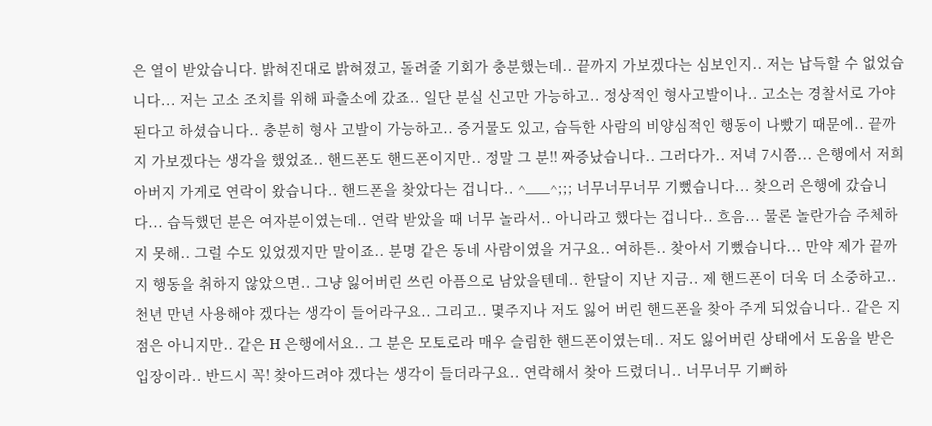은 열이 받았습니다. 밝혀진대로 밝혀졌고, 돌려줄 기회가 충분했는데.. 끝까지 가보겠다는 심보인지.. 저는 납득할 수 없었습니다... 저는 고소 조치를 위해 파출소에 갔죠.. 일단 분실 신고만 가능하고.. 정상적인 형사고발이나.. 고소는 경찰서로 가야된다고 하셨습니다.. 충분히 형사 고발이 가능하고.. 증거물도 있고, 습득한 사람의 비양심적인 행동이 나빴기 때문에.. 끝까지 가보겠다는 생각을 했었죠.. 핸드폰도 핸드폰이지만.. 정말 그 분!! 짜증났습니다.. 그러다가.. 저녁 7시쯤... 은행에서 저희 아버지 가게로 연락이 왔습니다.. 핸드폰을 찾았다는 겁니다.. ^___^;;; 너무너무너무 기뻤습니다... 찾으러 은행에 갔습니다... 습득했던 분은 여자분이였는데.. 연락 받았을 때 너무 놀라서.. 아니라고 했다는 겁니다.. 흐음... 물론 놀란가슴 주체하지 못해.. 그럴 수도 있었겠지만 말이죠.. 분명 같은 동네 사람이였을 거구요.. 여하튼.. 찾아서 기뻤습니다... 만약 제가 끝까지 행동을 취하지 않았으면.. 그냥 잃어버린 쓰린 아픔으로 남았을텐데.. 한달이 지난 지금.. 제 핸드폰이 더욱 더 소중하고.. 천년 만년 사용해야 겠다는 생각이 들어라구요.. 그리고.. 몇주지나 저도 잃어 버린 핸드폰을 찾아 주게 되었습니다.. 같은 지점은 아니지만.. 같은 H 은행에서요.. 그 분은 모토로라 매우 슬림한 핸드폰이였는데.. 저도 잃어버린 상태에서 도움을 받은 입장이라.. 반드시 꼭! 찾아드려야 겠다는 생각이 들더라구요.. 연락해서 찾아 드렸더니.. 너무너무 기뻐하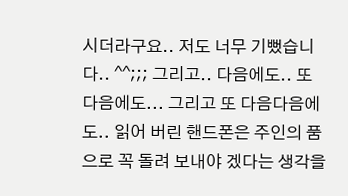시더라구요.. 저도 너무 기뻤습니다.. ^^;;; 그리고.. 다음에도.. 또 다음에도... 그리고 또 다음다음에도.. 읽어 버린 핸드폰은 주인의 품으로 꼭 돌려 보내야 겠다는 생각을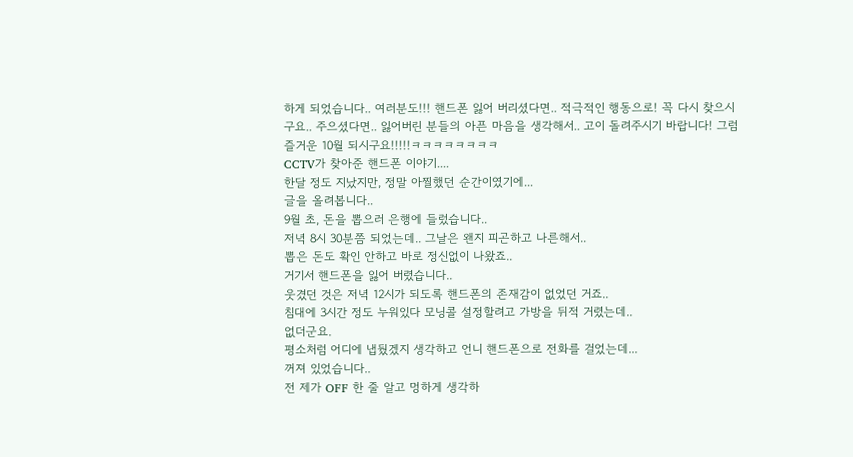하게 되었습니다.. 여러분도!!! 핸드폰 잃어 버리셨다면.. 적극적인 행동으로! 꼭 다시 찾으시구요.. 주으셨다면.. 잃어버린 분들의 아픈 마음을 생각해서.. 고이 돌려주시기 바랍니다! 그럼 즐거운 10월 되시구요!!!!!ㅋㅋㅋㅋㅋㅋㅋㅋ
CCTV가 찾아준 핸드폰 이야기....
한달 정도 지났지만, 정말 아찔했던 순간이였기에...
글을 올려봅니다..
9월 초, 돈을 뽑으러 은행에 들렀습니다..
저녁 8시 30분쯤 되었는데.. 그날은 왠지 피곤하고 나른해서..
뽑은 돈도 확인 안하고 바로 정신없이 나왔죠..
거기서 핸드폰을 잃어 버렸습니다..
웃겼던 것은 저녁 12시가 되도록 핸드폰의 존재감이 없었던 거죠..
침대에 3시간 정도 누워있다 모닝콜 설정할려고 가방을 뒤적 거렸는데..
없더군요.
평소처럼 어디에 냅뒀겠지 생각하고 언니 핸드폰으로 전화를 걸었는데...
꺼져 있었습니다..
전 제가 OFF 한 줄 알고 멍하게 생각하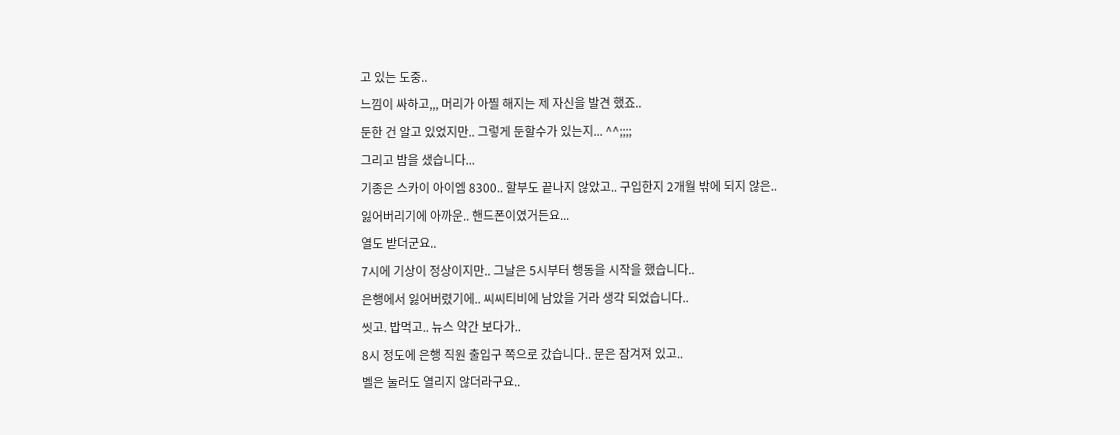고 있는 도중..
느낌이 싸하고,,, 머리가 아찔 해지는 제 자신을 발견 했죠..
둔한 건 알고 있었지만.. 그렇게 둔할수가 있는지... ^^;;;;
그리고 밤을 샜습니다...
기종은 스카이 아이엠 8300.. 할부도 끝나지 않았고.. 구입한지 2개월 밖에 되지 않은..
잃어버리기에 아까운.. 핸드폰이였거든요...
열도 받더군요..
7시에 기상이 정상이지만.. 그날은 5시부터 행동을 시작을 했습니다..
은행에서 잃어버렸기에.. 씨씨티비에 남았을 거라 생각 되었습니다..
씻고. 밥먹고.. 뉴스 약간 보다가..
8시 정도에 은행 직원 출입구 쪽으로 갔습니다.. 문은 잠겨져 있고..
벨은 눌러도 열리지 않더라구요..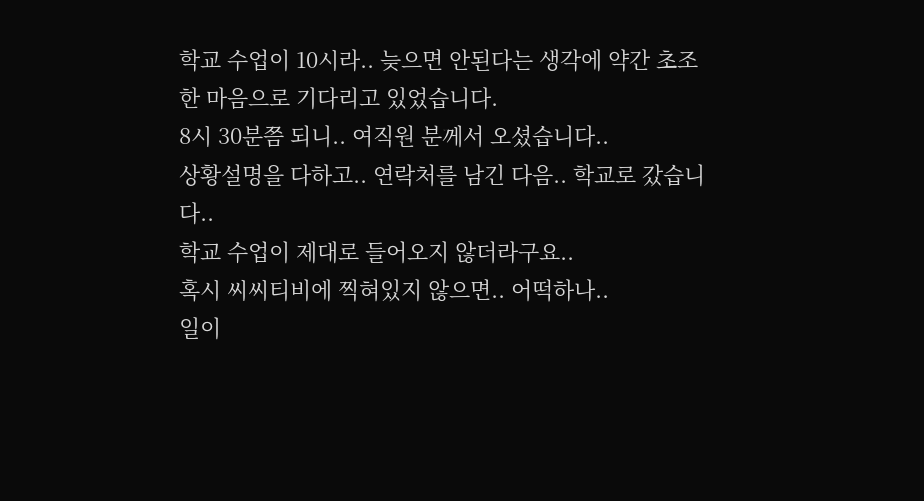학교 수업이 10시라.. 늦으면 안된다는 생각에 약간 초조한 마음으로 기다리고 있었습니다.
8시 30분쯤 되니.. 여직원 분께서 오셨습니다..
상황설명을 다하고.. 연락처를 남긴 다음.. 학교로 갔습니다..
학교 수업이 제대로 들어오지 않더라구요..
혹시 씨씨티비에 찍혀있지 않으면.. 어떡하나..
일이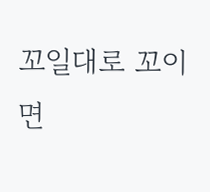꼬일대로 꼬이면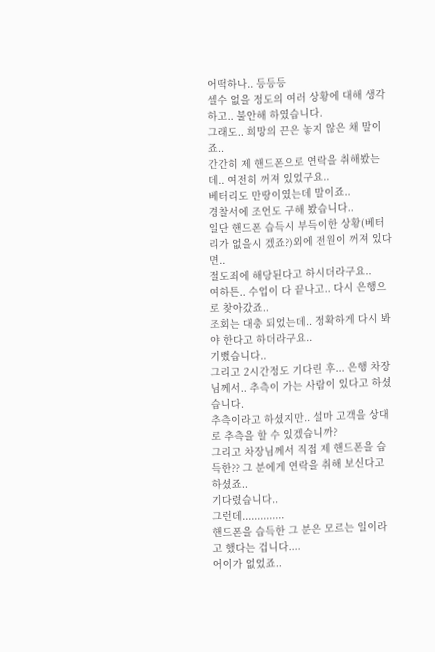어떡하나.. 등등등
셀수 없을 정도의 여러 상황에 대해 생각하고.. 불안해 하였습니다.
그래도.. 희망의 끈은 놓지 않은 채 말이죠..
간간히 제 핸드폰으로 연락을 취해봤는데.. 여전히 꺼져 있었구요..
베터리도 만땅이였는데 말이죠..
경찰서에 조언도 구해 봤습니다..
일단 핸드폰 습득시 부득이한 상황(베터리가 없을시 겠죠?)외에 전원이 꺼져 있다면..
절도죄에 해당된다고 하시더라구요..
여하튼.. 수업이 다 끝나고.. 다시 은행으로 찾아갔죠..
조회는 대충 되었는데.. 정확하게 다시 봐야 한다고 하더라구요..
기뻤습니다..
그리고 2시간정도 기다린 후... 은행 차장님께서.. 추측이 가는 사람이 있다고 하셨습니다.
추측이라고 하셨지만.. 설마 고객을 상대로 추측을 할 수 있겠습니까?
그리고 차장님께서 직접 제 핸드폰을 습득한?? 그 분에게 연락을 취해 보신다고 하셨죠..
기다렸습니다..
그런데..............
핸드폰을 습득한 그 분은 모르는 일이라고 했다는 겁니다....
어이가 없었죠..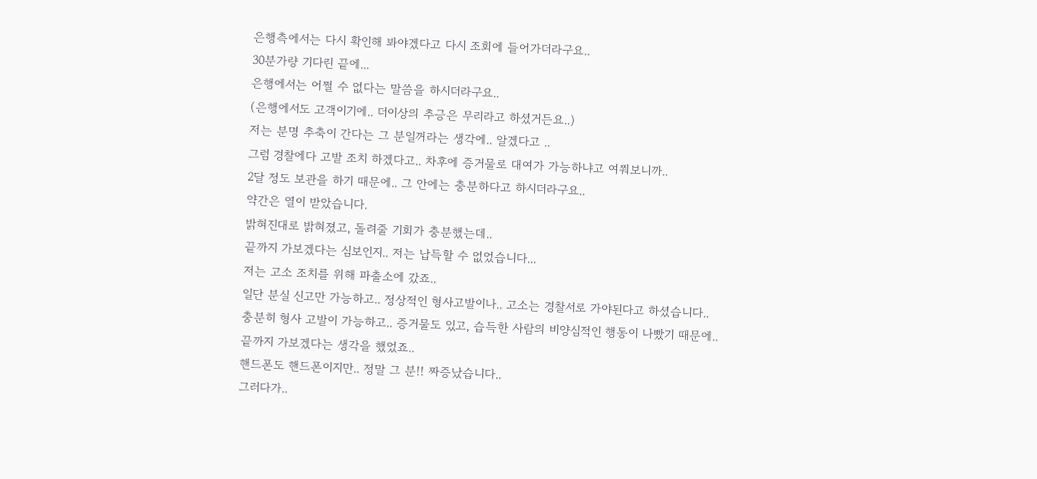은행측에서는 다시 확인해 봐야겠다고 다시 조회에 들어가더라구요..
30분가량 기다린 끝에...
은행에서는 어쩔 수 없다는 말씀을 하시더라구요..
(은행에서도 고객이기에.. 더이상의 추긍은 무리라고 하셨거든요..)
저는 분명 추축이 간다는 그 분일꺼라는 생각에.. 알겠다고 ..
그럼 경찰에다 고발 조치 하겠다고.. 차후에 증거물로 대여가 가능하냐고 여쭤보니까..
2달 정도 보관을 하기 때문에.. 그 안에는 충분하다고 하시더라구요..
약간은 열이 받았습니다.
밝혀진대로 밝혀졌고, 돌려줄 기회가 충분했는데..
끝까지 가보겠다는 심보인지.. 저는 납득할 수 없었습니다...
저는 고소 조치를 위해 파출소에 갔죠..
일단 분실 신고만 가능하고.. 정상적인 형사고발이나.. 고소는 경찰서로 가야된다고 하셨습니다..
충분히 형사 고발이 가능하고.. 증거물도 있고, 습득한 사람의 비양심적인 행동이 나빴기 때문에..
끝까지 가보겠다는 생각을 했었죠..
핸드폰도 핸드폰이지만.. 정말 그 분!! 짜증났습니다..
그러다가..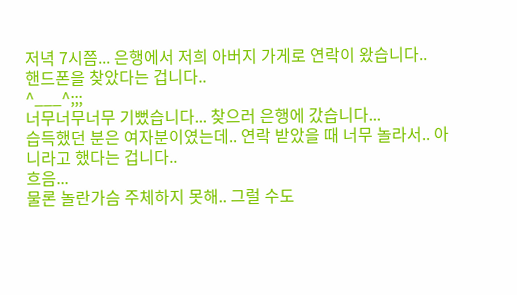저녁 7시쯤... 은행에서 저희 아버지 가게로 연락이 왔습니다..
핸드폰을 찾았다는 겁니다..
^___^;;;
너무너무너무 기뻤습니다... 찾으러 은행에 갔습니다...
습득했던 분은 여자분이였는데.. 연락 받았을 때 너무 놀라서.. 아니라고 했다는 겁니다..
흐음...
물론 놀란가슴 주체하지 못해.. 그럴 수도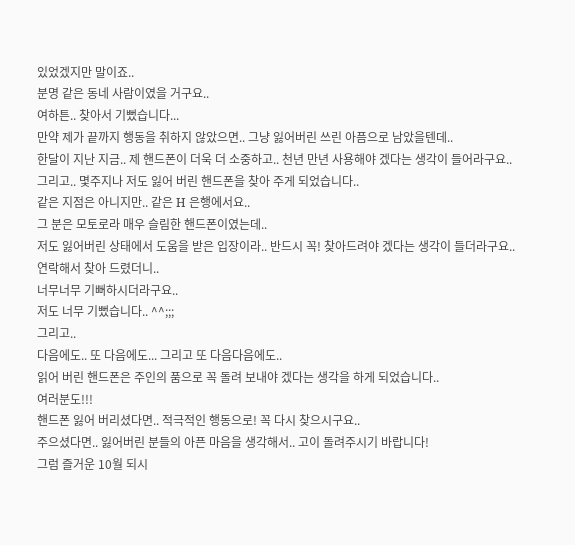있었겠지만 말이죠..
분명 같은 동네 사람이였을 거구요..
여하튼.. 찾아서 기뻤습니다...
만약 제가 끝까지 행동을 취하지 않았으면.. 그냥 잃어버린 쓰린 아픔으로 남았을텐데..
한달이 지난 지금.. 제 핸드폰이 더욱 더 소중하고.. 천년 만년 사용해야 겠다는 생각이 들어라구요..
그리고.. 몇주지나 저도 잃어 버린 핸드폰을 찾아 주게 되었습니다..
같은 지점은 아니지만.. 같은 H 은행에서요..
그 분은 모토로라 매우 슬림한 핸드폰이였는데..
저도 잃어버린 상태에서 도움을 받은 입장이라.. 반드시 꼭! 찾아드려야 겠다는 생각이 들더라구요..
연락해서 찾아 드렸더니..
너무너무 기뻐하시더라구요..
저도 너무 기뻤습니다.. ^^;;;
그리고..
다음에도.. 또 다음에도... 그리고 또 다음다음에도..
읽어 버린 핸드폰은 주인의 품으로 꼭 돌려 보내야 겠다는 생각을 하게 되었습니다..
여러분도!!!
핸드폰 잃어 버리셨다면.. 적극적인 행동으로! 꼭 다시 찾으시구요..
주으셨다면.. 잃어버린 분들의 아픈 마음을 생각해서.. 고이 돌려주시기 바랍니다!
그럼 즐거운 10월 되시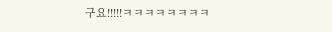구요!!!!!ㅋㅋㅋㅋㅋㅋㅋㅋ